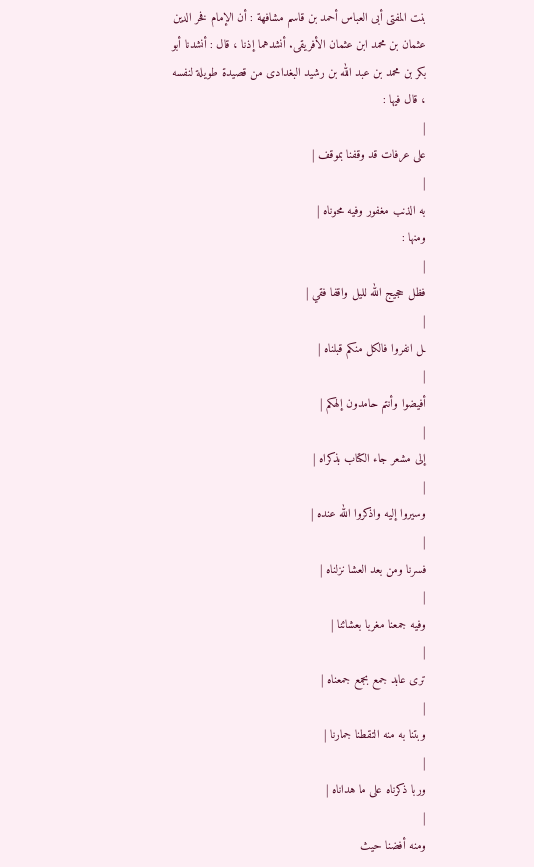بنت المفتى أبى العباس أحمد بن قاسم مشافهة : أن الإمام فخر الدين عثمان بن محمد ابن عثمان الأفريقى. أنشدهما إذنا ، قال : أنشدنا أبو بكر بن محمد بن عبد الله بن رشيد البغدادى من قصيدة طويلة لنفسه ، قال فيها :
|
على عرفات قد وقفنا بموقف |
|
به الذنب مغفور وفيه محوناه |
ومنها :
|
فظل حجيج الله لليل واقفا فقي |
|
ـل انفروا فالكل منكم قبلناه |
|
أفيضوا وأنتم حامدون إلهكم |
|
إلى مشعر جاء الكتاب بذكراه |
|
وسيروا إليه واذكروا الله عنده |
|
فسرنا ومن بعد العشا نزلناه |
|
وفيه جمعنا مغربا بعشائنا |
|
ترى عابد جمع بجمع جمعناه |
|
وبتنا به منه التقطنا جمارنا |
|
وربا ذكرناه على ما هداناه |
|
ومنه أفضنا حيث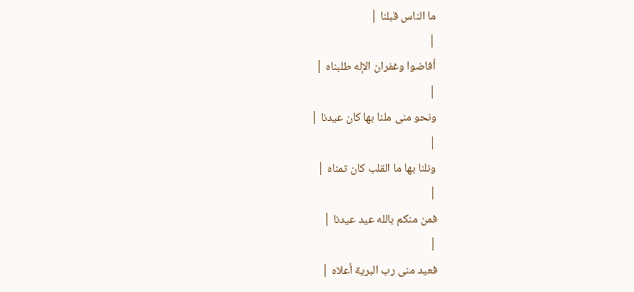ما الناس قبلنا |
|
أفاضوا وغفران الإله طلبناه |
|
ونحو منى ملنا بها كان عيدنا |
|
ونلنا بها ما القلب كان تمناه |
|
فمن منكم بالله عيد عيدنا |
|
فعيد منى رب البرية أعلاه |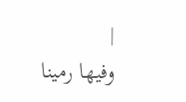|
وفيها رمينا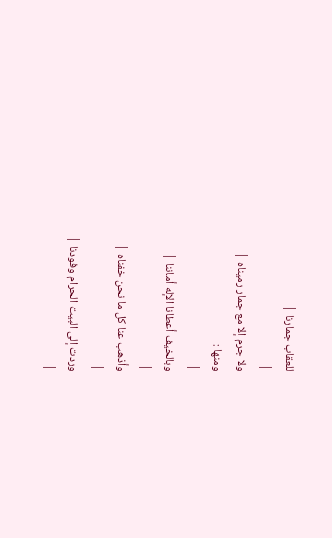للعقاب جمارنا |
|
ولا جرم إلا مع جمار رميناه |
ومنها :
|
وبالخيف أعطانا الإله أماننا |
|
وأذهب عنا كل ما نحن خفناه |
|
وردت إلى البيت الحرام وفودنا |
|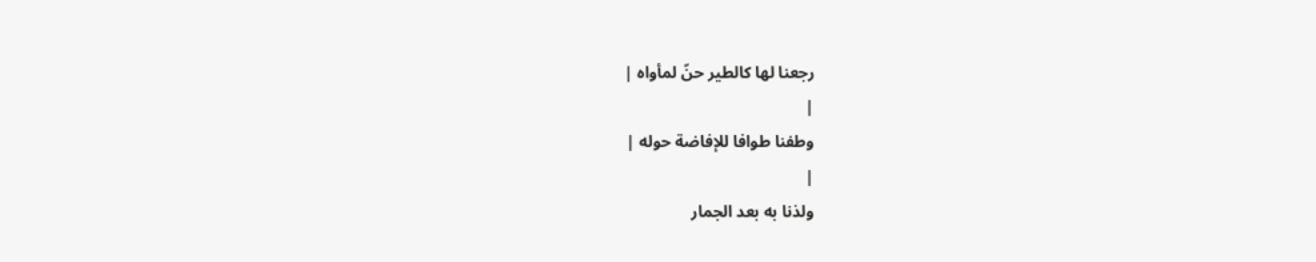رجعنا لها كالطير حنّ لمأواه |
|
وطفنا طوافا للإفاضة حوله |
|
ولذنا به بعد الجمار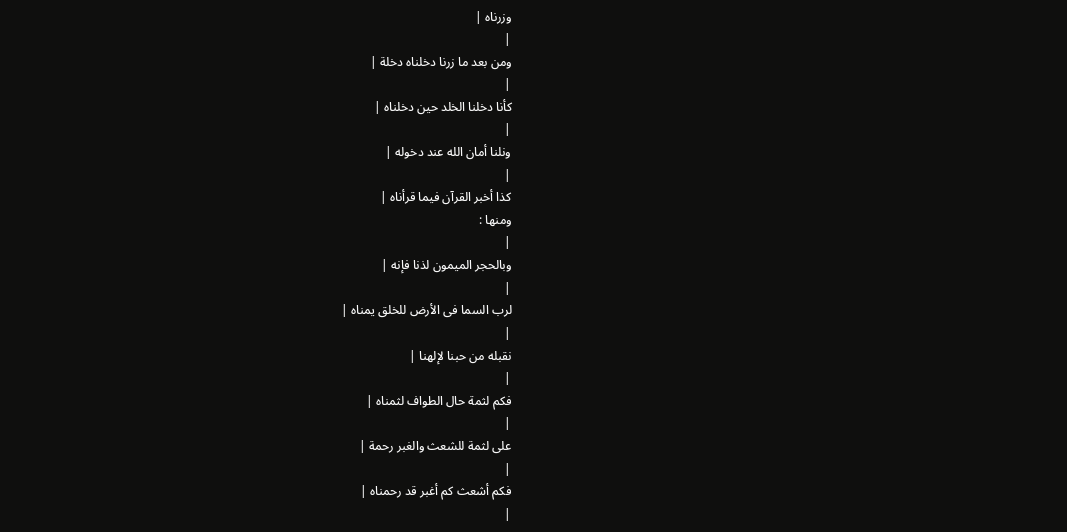وزرناه |
|
ومن بعد ما زرنا دخلناه دخلة |
|
كأنا دخلنا الخلد حين دخلناه |
|
ونلنا أمان الله عند دخوله |
|
كذا أخبر القرآن فيما قرأناه |
ومنها :
|
وبالحجر الميمون لذنا فإنه |
|
لرب السما فى الأرض للخلق يمناه |
|
نقبله من حبنا لإلهنا |
|
فكم لثمة حال الطواف لثمناه |
|
على لثمة للشعث والغبر رحمة |
|
فكم أشعث كم أغبر قد رحمناه |
|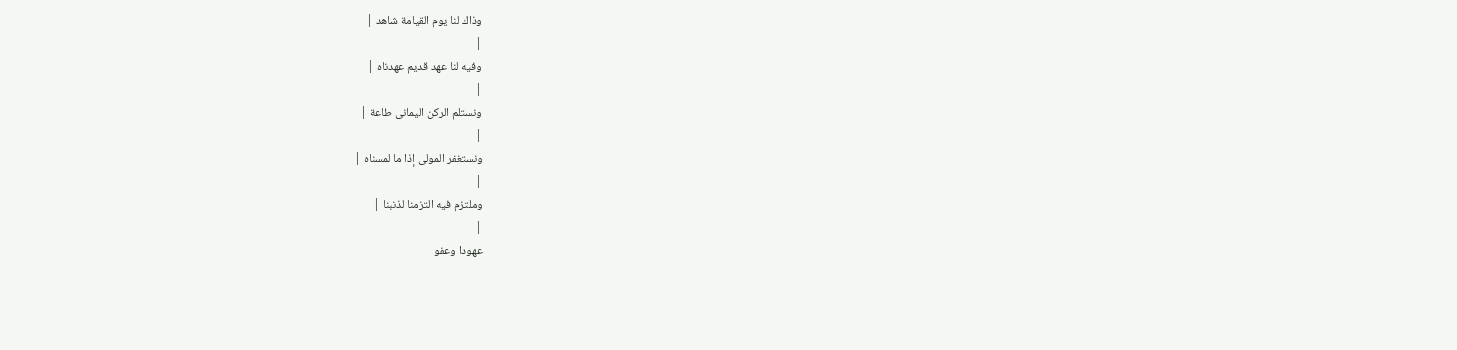وذاك لنا يوم القيامة شاهد |
|
وفيه لنا عهد قديم عهدناه |
|
ونستلم الركن اليمانى طاعة |
|
ونستغفر المولى إذا ما لمسناه |
|
وملتزم فيه التزمنا لذنبنا |
|
عهودا وعفو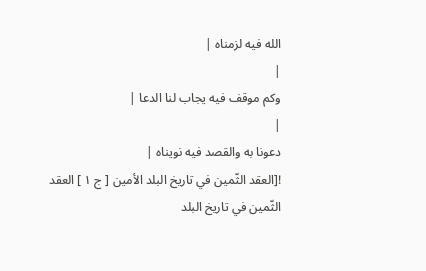الله فيه لزمناه |
|
وكم موقف فيه يجاب لنا الدعا |
|
دعونا به والقصد فيه نويناه |
![العقد الثّمين في تاريخ البلد الأمين [ ج ١ ] العقد الثّمين في تاريخ البلد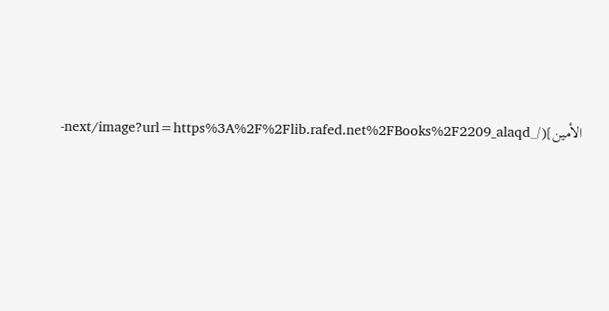الأمين](/_next/image?url=https%3A%2F%2Flib.rafed.net%2FBooks%2F2209_alaqd-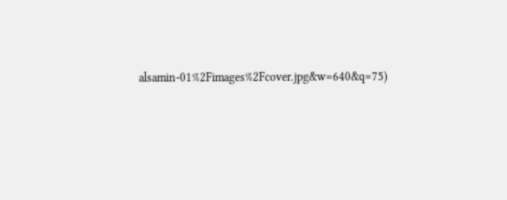alsamin-01%2Fimages%2Fcover.jpg&w=640&q=75)